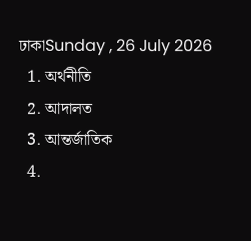ঢাকাSunday , 26 July 2026
  1. অর্থনীতি
  2. আদালত
  3. আন্তর্জাতিক
  4.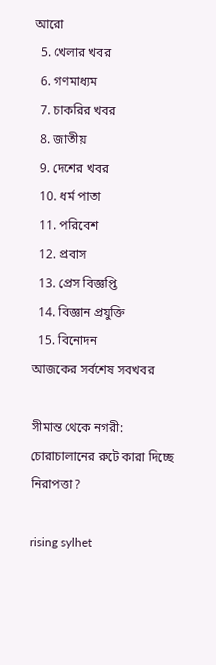আরো
  5. খেলার খবর
  6. গণমাধ্যম
  7. চাকরির খবর
  8. জাতীয়
  9. দেশের খবর
  10. ধর্ম পাতা
  11. পরিবেশ
  12. প্রবাস
  13. প্রেস বিজ্ঞপ্তি
  14. বিজ্ঞান প্রযুক্তি
  15. বিনোদন
আজকের সর্বশেষ সবখবর

সীমান্ত থেকে নগরী: চোরাচালানের রুটে কারা দিচ্ছে নিরাপত্তা?

rising sylhet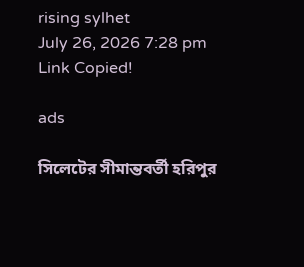rising sylhet
July 26, 2026 7:28 pm
Link Copied!

ads

সিলেটের সীমান্তবর্তী হরিপুর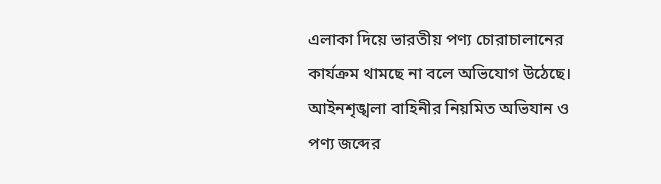এলাকা দিয়ে ভারতীয় পণ্য চোরাচালানের কার্যক্রম থামছে না বলে অভিযোগ উঠেছে। আইনশৃঙ্খলা বাহিনীর নিয়মিত অভিযান ও পণ্য জব্দের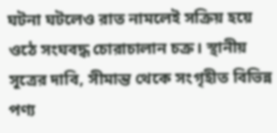ঘটনা ঘটলেও রাত নামলেই সক্রিয় হয়ে ওঠে সংঘবদ্ধ চোরাচালান চক্র। স্থানীয় সূত্রের দাবি, সীমান্ত থেকে সংগৃহীত বিভিন্ন পণ্য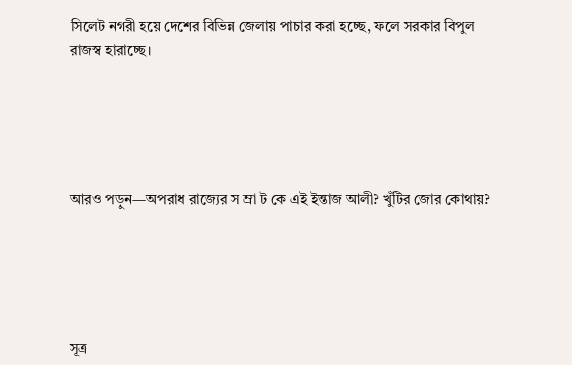সিলেট নগরী হয়ে দেশের বিভিন্ন জেলায় পাচার করা হচ্ছে, ফলে সরকার বিপুল রাজস্ব হারাচ্ছে।





আরও পড়ুন—অপরাধ রাজ্যের স ম্রা ট কে এই ইন্তাজ আলী? খুঁটির জোর কোথায়?





সূত্র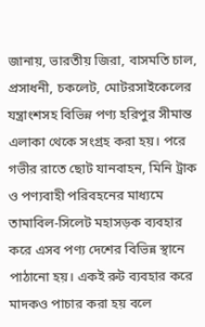জানায়, ভারতীয় জিরা, বাসমতি চাল, প্রসাধনী, চকলেট, মোটরসাইকেলের যন্ত্রাংশসহ বিভিন্ন পণ্য হরিপুর সীমান্ত এলাকা থেকে সংগ্রহ করা হয়। পরে গভীর রাতে ছোট যানবাহন, মিনি ট্রাক ও পণ্যবাহী পরিবহনের মাধ্যমে তামাবিল-সিলেট মহাসড়ক ব্যবহার করে এসব পণ্য দেশের বিভিন্ন স্থানে পাঠানো হয়। একই রুট ব্যবহার করে মাদকও পাচার করা হয় বলে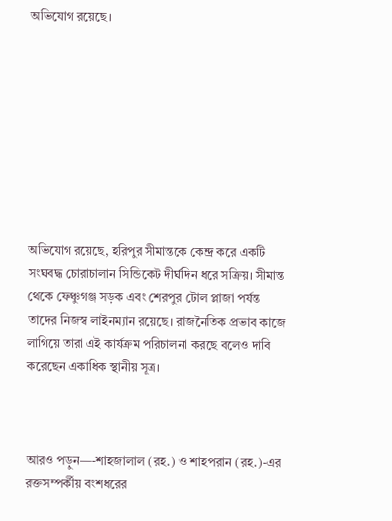অভিযোগ রয়েছে।









অভিযোগ রয়েছে, হরিপুর সীমান্তকে কেন্দ্র করে একটি সংঘবদ্ধ চোরাচালান সিন্ডিকেট দীর্ঘদিন ধরে সক্রিয়। সীমান্ত থেকে ফেঞ্চুগঞ্জ সড়ক এবং শেরপুর টোল প্লাজা পর্যন্ত তাদের নিজস্ব লাইনম্যান রয়েছে। রাজনৈতিক প্রভাব কাজে লাগিয়ে তারা এই কার্যক্রম পরিচালনা করছে বলেও দাবি করেছেন একাধিক স্থানীয় সূত্র।



আরও পড়ুন—-শাহজালাল (রহ.) ও শাহপরান (রহ.)-এর রক্তসম্পর্কীয় বংশধরের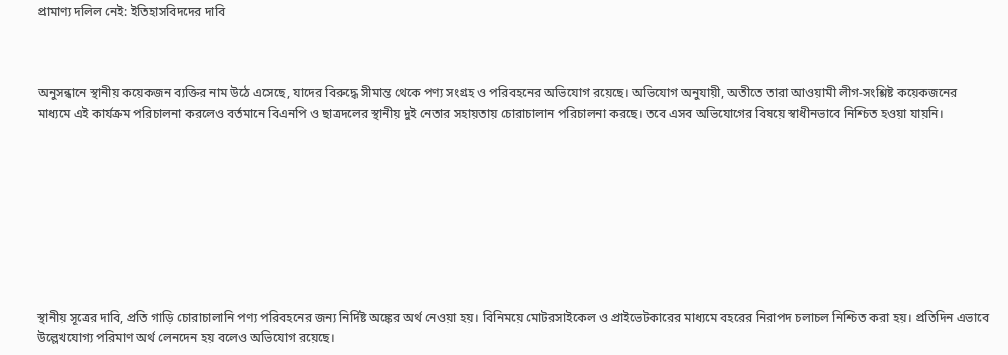প্রামাণ্য দলিল নেই: ইতিহাসবিদদের দাবি



অনুসন্ধানে স্থানীয় কয়েকজন ব্যক্তির নাম উঠে এসেছে, যাদের বিরুদ্ধে সীমান্ত থেকে পণ্য সংগ্রহ ও পরিবহনের অভিযোগ রয়েছে। অভিযোগ অনুযায়ী, অতীতে তারা আওয়ামী লীগ-সংশ্লিষ্ট কয়েকজনের মাধ্যমে এই কার্যক্রম পরিচালনা করলেও বর্তমানে বিএনপি ও ছাত্রদলের স্থানীয় দুই নেতার সহায়তায় চোরাচালান পরিচালনা করছে। তবে এসব অভিযোগের বিষয়ে স্বাধীনভাবে নিশ্চিত হওয়া যায়নি।









স্থানীয় সূত্রের দাবি, প্রতি গাড়ি চোরাচালানি পণ্য পরিবহনের জন্য নির্দিষ্ট অঙ্কের অর্থ নেওয়া হয়। বিনিময়ে মোটরসাইকেল ও প্রাইভেটকারের মাধ্যমে বহরের নিরাপদ চলাচল নিশ্চিত করা হয়। প্রতিদিন এভাবে উল্লেখযোগ্য পরিমাণ অর্থ লেনদেন হয় বলেও অভিযোগ রয়েছে।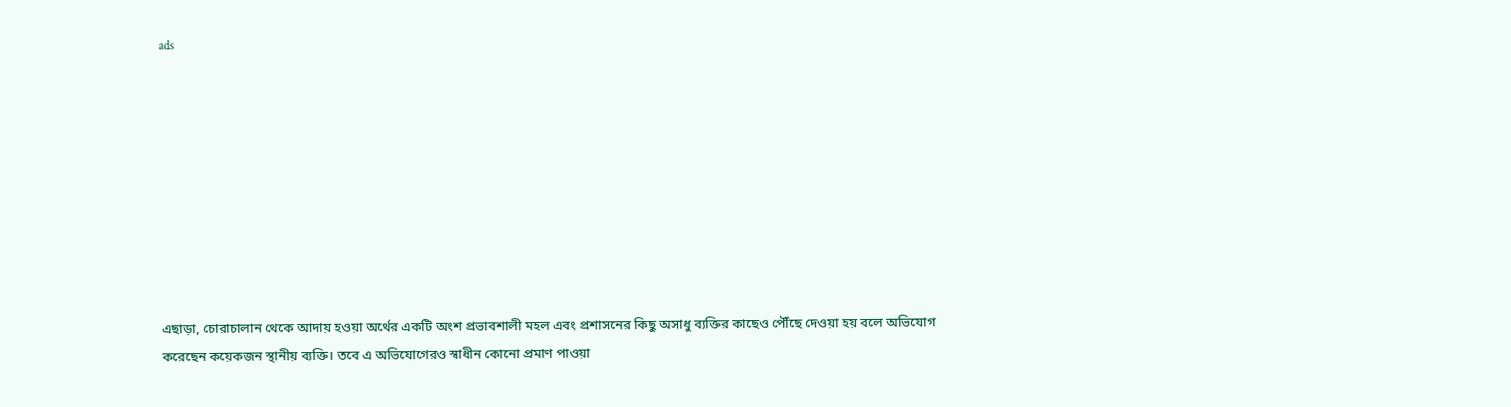ads









এছাড়া, চোরাচালান থেকে আদায় হওয়া অর্থের একটি অংশ প্রভাবশালী মহল এবং প্রশাসনের কিছু অসাধু ব্যক্তির কাছেও পৌঁছে দেওয়া হয় বলে অভিযোগ করেছেন কয়েকজন স্থানীয় ব্যক্তি। তবে এ অভিযোগেরও স্বাধীন কোনো প্রমাণ পাওয়া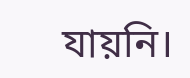যায়নি।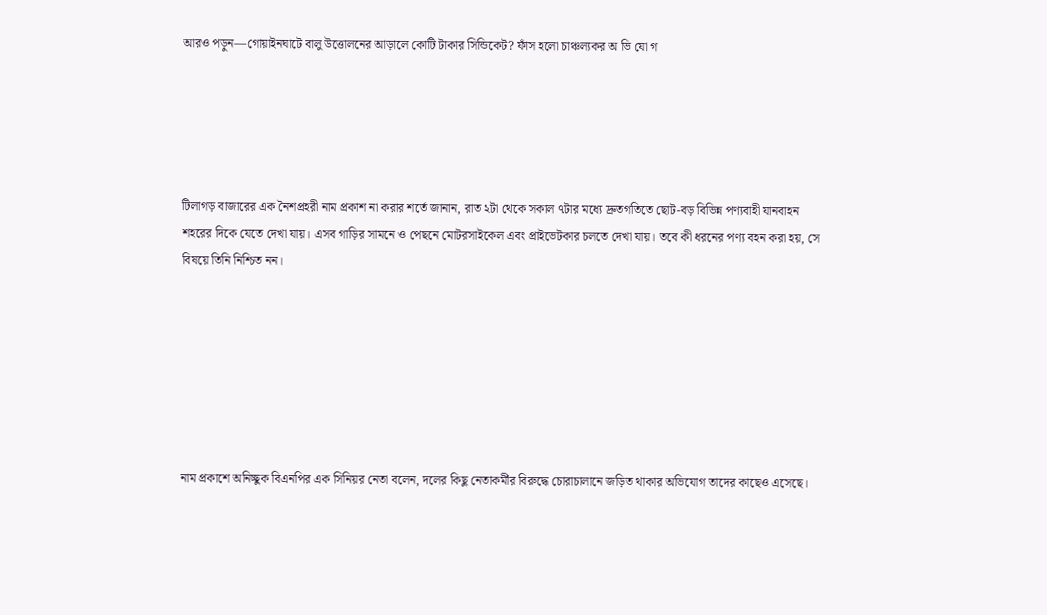আরও পড়ুন—গোয়াইনঘাটে বালু উত্তোলনের আড়ালে কোটি টাকার সিন্ডিকেট? ফাঁস হলো চাঞ্চল্যকর অ ভি যো গ





টিলাগড় বাজারের এক নৈশপ্রহরী নাম প্রকাশ না করার শর্তে জানান, রাত ২টা থেকে সকাল ৭টার মধ্যে দ্রুতগতিতে ছোট-বড় বিভিন্ন পণ্যবাহী যানবাহন শহরের দিকে যেতে দেখা যায়। এসব গাড়ির সামনে ও পেছনে মোটরসাইকেল এবং প্রাইভেটকার চলতে দেখা যায়। তবে কী ধরনের পণ্য বহন করা হয়, সে বিষয়ে তিনি নিশ্চিত নন।







নাম প্রকাশে অনিচ্ছুক বিএনপির এক সিনিয়র নেতা বলেন, দলের কিছু নেতাকর্মীর বিরুদ্ধে চোরাচালানে জড়িত থাকার অভিযোগ তাদের কাছেও এসেছে।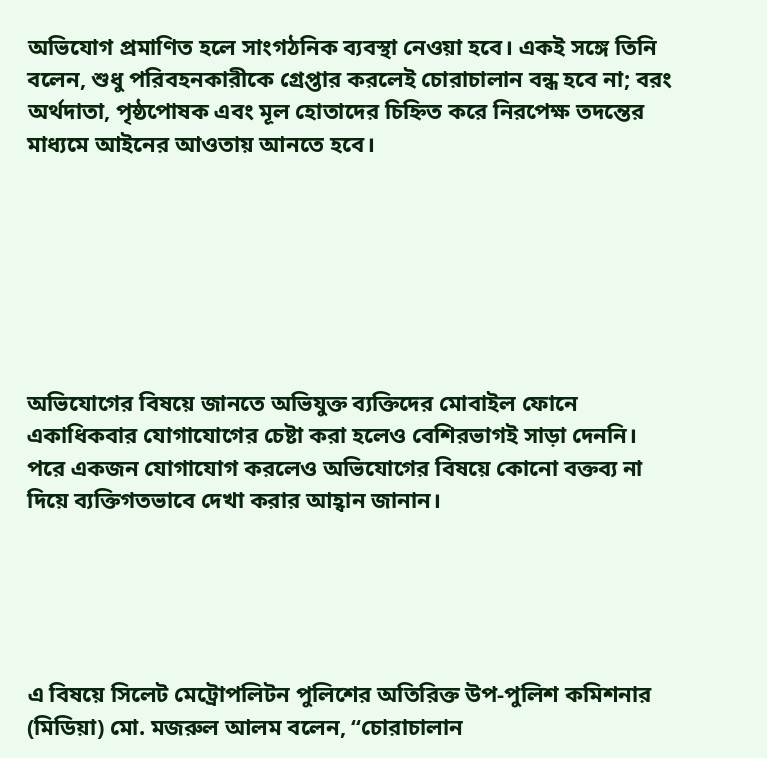অভিযোগ প্রমাণিত হলে সাংগঠনিক ব্যবস্থা নেওয়া হবে। একই সঙ্গে তিনি বলেন, শুধু পরিবহনকারীকে গ্রেপ্তার করলেই চোরাচালান বন্ধ হবে না; বরং অর্থদাতা, পৃষ্ঠপোষক এবং মূল হোতাদের চিহ্নিত করে নিরপেক্ষ তদন্তের মাধ্যমে আইনের আওতায় আনতে হবে।







অভিযোগের বিষয়ে জানতে অভিযুক্ত ব্যক্তিদের মোবাইল ফোনে একাধিকবার যোগাযোগের চেষ্টা করা হলেও বেশিরভাগই সাড়া দেননি। পরে একজন যোগাযোগ করলেও অভিযোগের বিষয়ে কোনো বক্তব্য না দিয়ে ব্যক্তিগতভাবে দেখা করার আহ্বান জানান।





এ বিষয়ে সিলেট মেট্রোপলিটন পুলিশের অতিরিক্ত উপ-পুলিশ কমিশনার (মিডিয়া) মো. মজরুল আলম বলেন, “চোরাচালান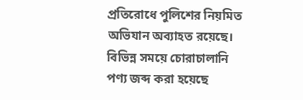প্রতিরোধে পুলিশের নিয়মিত অভিযান অব্যাহত রয়েছে। বিভিন্ন সময়ে চোরাচালানি পণ্য জব্দ করা হয়েছে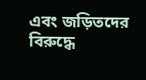এবং জড়িতদের বিরুদ্ধে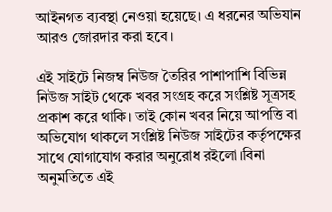আইনগত ব্যবস্থা নেওয়া হয়েছে। এ ধরনের অভিযান আরও জোরদার করা হবে।

এই সাইটে নিজম্ব নিউজ তৈরির পাশাপাশি বিভিন্ন নিউজ সাইট থেকে খবর সংগ্রহ করে সংশ্লিষ্ট সূত্রসহ প্রকাশ করে থাকি। তাই কোন খবর নিয়ে আপত্তি বা অভিযোগ থাকলে সংশ্লিষ্ট নিউজ সাইটের কর্তৃপক্ষের সাথে যোগাযোগ করার অনুরোধ রইলো।বিনা অনুমতিতে এই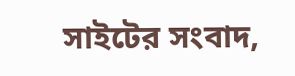সাইটের সংবাদ,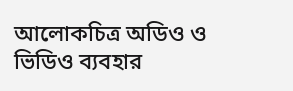আলোকচিত্র অডিও ও ভিডিও ব্যবহার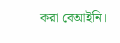করা বেআইনি।